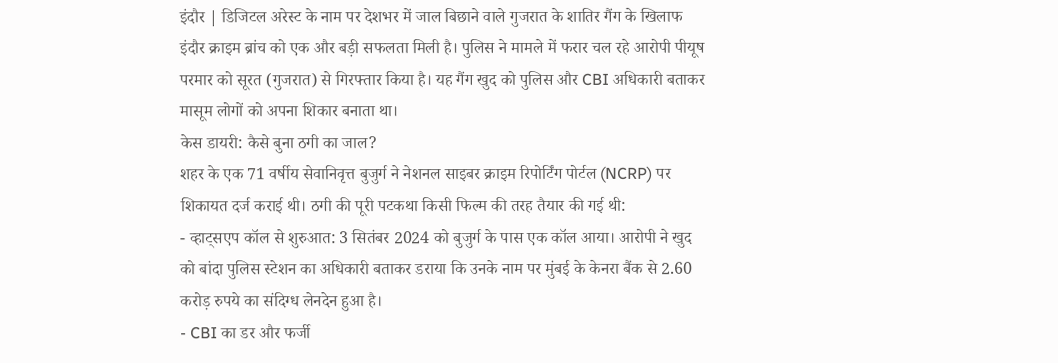इंदौर | डिजिटल अरेस्ट के नाम पर देशभर में जाल बिछाने वाले गुजरात के शातिर गैंग के खिलाफ इंदौर क्राइम ब्रांच को एक और बड़ी सफलता मिली है। पुलिस ने मामले में फरार चल रहे आरोपी पीयूष परमार को सूरत (गुजरात) से गिरफ्तार किया है। यह गैंग खुद को पुलिस और CBI अधिकारी बताकर मासूम लोगों को अपना शिकार बनाता था।
केस डायरी: कैसे बुना ठगी का जाल?
शहर के एक 71 वर्षीय सेवानिवृत्त बुजुर्ग ने नेशनल साइबर क्राइम रिपोर्टिंग पोर्टल (NCRP) पर शिकायत दर्ज कराई थी। ठगी की पूरी पटकथा किसी फिल्म की तरह तैयार की गई थी:
- व्हाट्सएप कॉल से शुरुआत: 3 सितंबर 2024 को बुजुर्ग के पास एक कॉल आया। आरोपी ने खुद को बांदा पुलिस स्टेशन का अधिकारी बताकर डराया कि उनके नाम पर मुंबई के केनरा बैंक से 2.60 करोड़ रुपये का संदिग्ध लेनदेन हुआ है।
- CBI का डर और फर्जी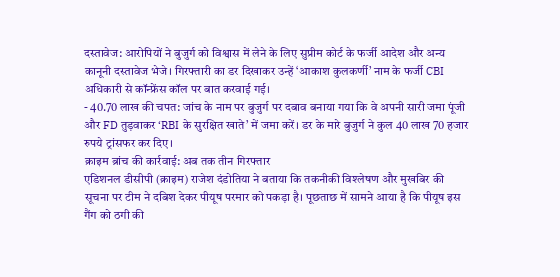दस्तावेज: आरोपियों ने बुजुर्ग को विश्वास में लेने के लिए सुप्रीम कोर्ट के फर्जी आदेश और अन्य कानूनी दस्तावेज भेजे। गिरफ्तारी का डर दिखाकर उन्हें ‘आकाश कुलकर्णी’ नाम के फर्जी CBI अधिकारी से कॉन्फ्रेंस कॉल पर बात करवाई गई।
- 40.70 लाख की चपत: जांच के नाम पर बुजुर्ग पर दबाव बनाया गया कि वे अपनी सारी जमा पूंजी और FD तुड़वाकर ‘RBI के सुरक्षित खाते’ में जमा करें। डर के मारे बुजुर्ग ने कुल 40 लाख 70 हजार रुपये ट्रांसफर कर दिए।
क्राइम ब्रांच की कार्रवाई: अब तक तीन गिरफ्तार
एडिशनल डीसीपी (क्राइम) राजेश दंडोतिया ने बताया कि तकनीकी विश्लेषण और मुखबिर की सूचना पर टीम ने दबिश देकर पीयूष परमार को पकड़ा है। पूछताछ में सामने आया है कि पीयूष इस गैंग को ठगी की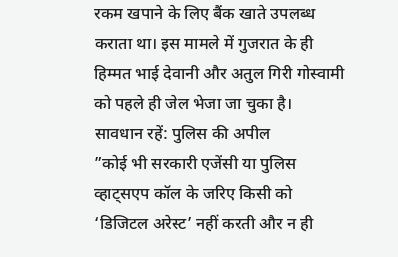रकम खपाने के लिए बैंक खाते उपलब्ध कराता था। इस मामले में गुजरात के ही हिम्मत भाई देवानी और अतुल गिरी गोस्वामी को पहले ही जेल भेजा जा चुका है।
सावधान रहें: पुलिस की अपील
”कोई भी सरकारी एजेंसी या पुलिस व्हाट्सएप कॉल के जरिए किसी को ‘डिजिटल अरेस्ट’ नहीं करती और न ही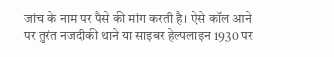जांच के नाम पर पैसे की मांग करती है। ऐसे कॉल आने पर तुरंत नजदीकी थाने या साइबर हेल्पलाइन 1930 पर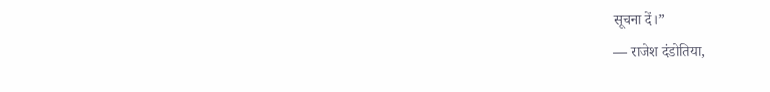सूचना दें।”
— राजेश दंडोतिया,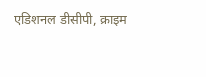एडिशनल डीसीपी, क्राइम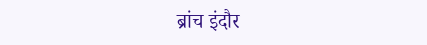ब्रांच इंदौर